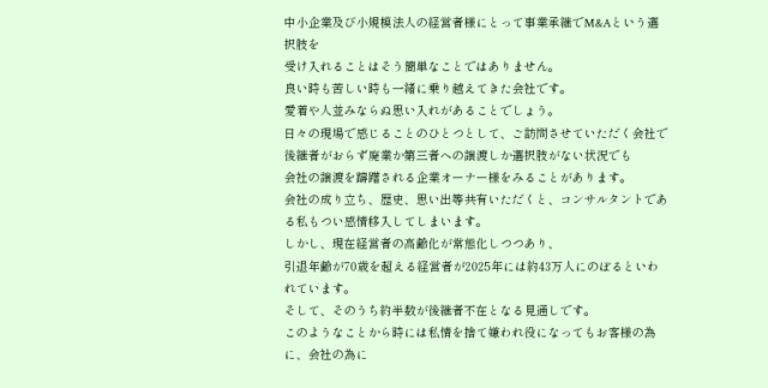中小企業及び小規模法人の経営者様にとって事業承継でM&Aという選択肢を
受け入れることはそう簡単なことではありません。
良い時も苦しい時も一緒に乗り越えてきた会社です。
愛着や人並みならぬ思い入れがあることでしょう。
日々の現場で感じることのひとつとして、ご訪問させていただく会社で
後継者がおらず廃業か第三者への譲渡しか選択肢がない状況でも
会社の譲渡を躊躇される企業オーナー様をみることがあります。
会社の成り立ち、歴史、思い出等共有いただくと、コンサルタントである私もつい感情移入してしまいます。
しかし、現在経営者の高齢化が常態化しつつあり、
引退年齢が70歳を超える経営者が2025年には約43万人にのぼるといわれています。
そして、そのうち約半数が後継者不在となる見通しです。
このようなことから時には私情を捨て嫌われ役になってもお客様の為に、会社の為に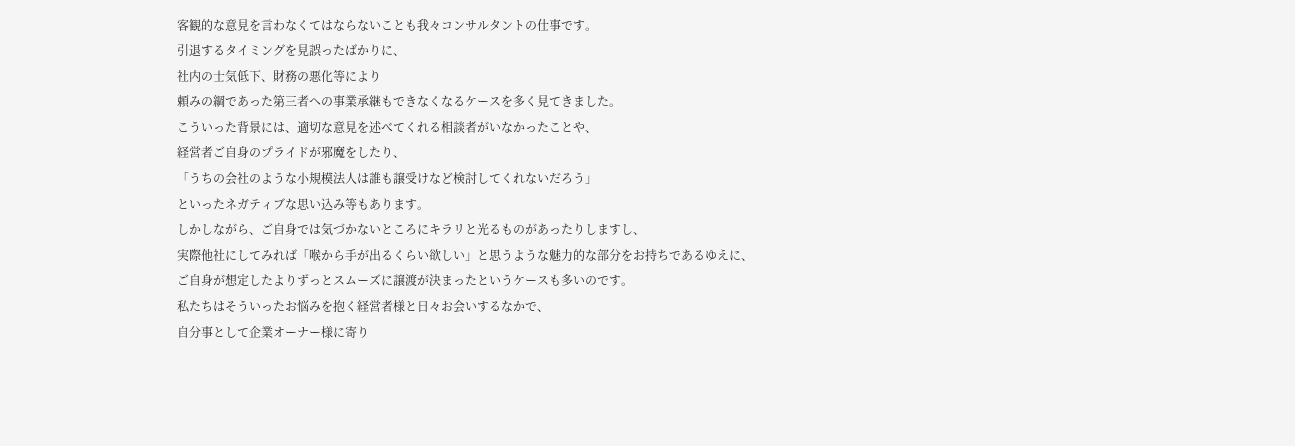客観的な意見を言わなくてはならないことも我々コンサルタントの仕事です。
引退するタイミングを見誤ったばかりに、
社内の士気低下、財務の悪化等により
頼みの綱であった第三者への事業承継もできなくなるケースを多く見てきました。
こういった背景には、適切な意見を述べてくれる相談者がいなかったことや、
経営者ご自身のプライドが邪魔をしたり、
「うちの会社のような小規模法人は誰も譲受けなど検討してくれないだろう」
といったネガティブな思い込み等もあります。
しかしながら、ご自身では気づかないところにキラリと光るものがあったりしますし、
実際他社にしてみれば「喉から手が出るくらい欲しい」と思うような魅力的な部分をお持ちであるゆえに、
ご自身が想定したよりずっとスムーズに譲渡が決まったというケースも多いのです。
私たちはそういったお悩みを抱く経営者様と日々お会いするなかで、
自分事として企業オーナー様に寄り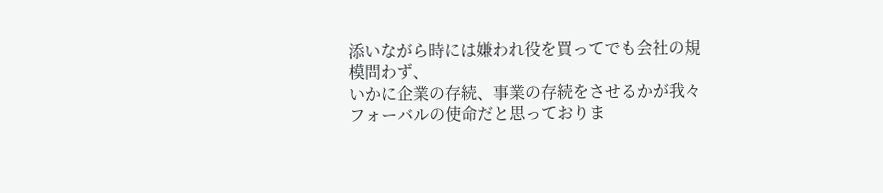添いながら時には嫌われ役を買ってでも会社の規模問わず、
いかに企業の存続、事業の存続をさせるかが我々フォーバルの使命だと思っておりま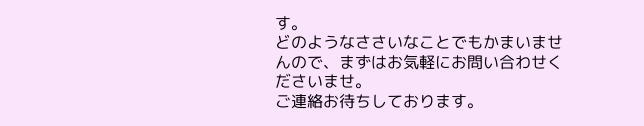す。
どのようなささいなことでもかまいませんので、まずはお気軽にお問い合わせくださいませ。
ご連絡お待ちしております。